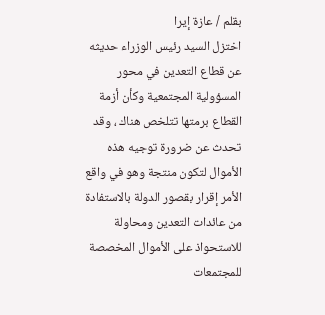بقلم / عازة إيرا
اختزل السيد رئيس الوزراء حديثه عن قطاع التعدين في محور المسؤولية المجتمعية وكأن أزمة القطاع برمتها تتلخص هناك ، وقد تحدث عن ضرورة توجيه هذه الأموال لتكون منتجة وهو في واقع الأمر إقرار بقصور الدولة بالاستفادة من عائدات التعدين ومحاولة للاستحواذ على الأموال المخصصة للمجتمعات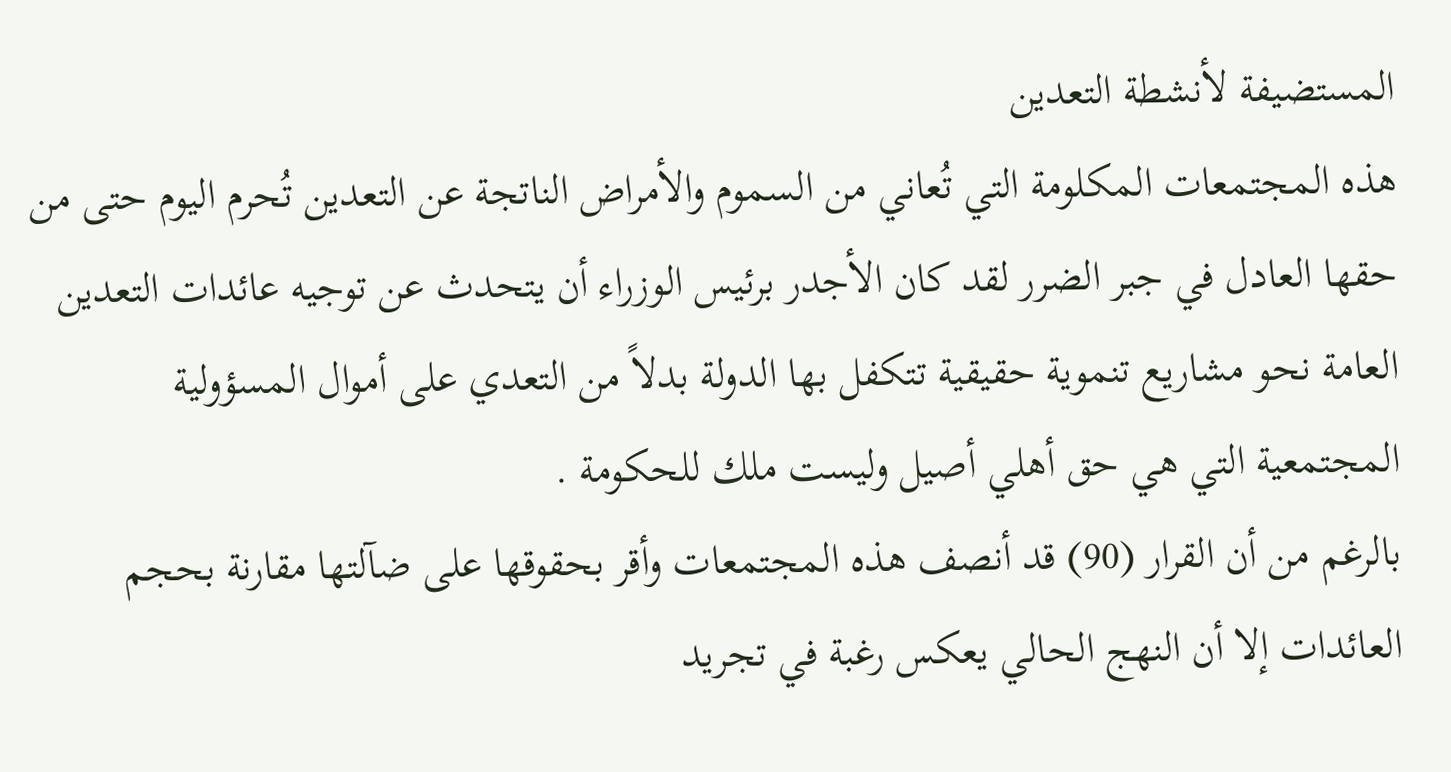المستضيفة لأنشطة التعدين
هذه المجتمعات المكلومة التي تُعاني من السموم والأمراض الناتجة عن التعدين تُحرم اليوم حتى من حقها العادل في جبر الضرر لقد كان الأجدر برئيس الوزراء أن يتحدث عن توجيه عائدات التعدين العامة نحو مشاريع تنموية حقيقية تتكفل بها الدولة بدلاً من التعدي على أموال المسؤولية المجتمعية التي هي حق أهلي أصيل وليست ملك للحكومة .
بالرغم من أن القرار (90) قد أنصف هذه المجتمعات وأقر بحقوقها على ضآلتها مقارنة بحجم العائدات إلا أن النهج الحالي يعكس رغبة في تجريد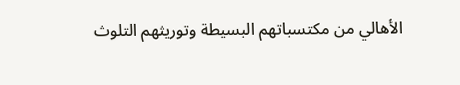الأهالي من مكتسباتهم البسيطة وتوريثهم التلوث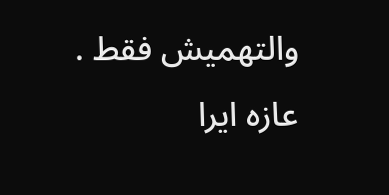والتهميش فقط .
عازه ايرا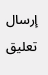إرسال تعليق